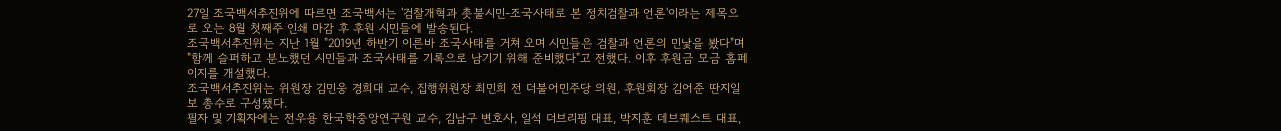27일 조국백서추진위에 따르면 조국백서는 '검찰개혁과 촛불시민-조국사태로 본 정치검찰과 언론'이라는 제목으로 오는 8월 첫째주 인쇄 마감 후 후원 시민들에 발송된다.
조국백서추진위는 지난 1월 "2019년 하반기 이른바 조국사태를 거쳐 오며 시민들은 검찰과 언론의 민낯을 봤다"며 "함께 슬퍼하고 분노했던 시민들과 조국사태를 기록으로 남기기 위해 준비했다"고 전했다. 이후 후원금 모금 홈페이지를 개설했다.
조국백서추진위는 위원장 김민웅 경희대 교수, 집행위원장 최민희 전 더불어민주당 의원, 후원회장 김어준 딴지일보 총수로 구성됐다.
필자 및 기획자에는 전우용 한국학중앙연구원 교수, 김남구 변호사, 일석 더브리핑 대표, 박지훈 데브퀘스트 대표,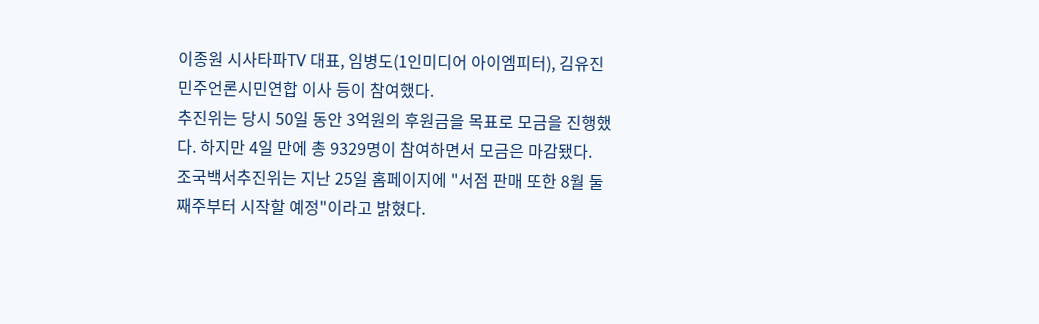이종원 시사타파TV 대표, 임병도(1인미디어 아이엠피터), 김유진 민주언론시민연합 이사 등이 참여했다.
추진위는 당시 50일 동안 3억원의 후원금을 목표로 모금을 진행했다. 하지만 4일 만에 총 9329명이 참여하면서 모금은 마감됐다.
조국백서추진위는 지난 25일 홈페이지에 "서점 판매 또한 8월 둘째주부터 시작할 예정"이라고 밝혔다.